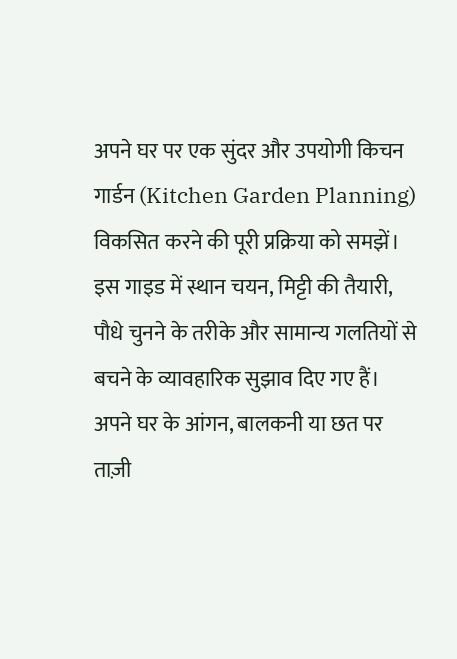अपने घर पर एक सुंदर और उपयोगी किचन गार्डन (Kitchen Garden Planning) विकसित करने की पूरी प्रक्रिया को समझें। इस गाइड में स्थान चयन, मिट्टी की तैयारी, पौधे चुनने के तरीके और सामान्य गलतियों से बचने के व्यावहारिक सुझाव दिए गए हैं।
अपने घर के आंगन, बालकनी या छत पर ताज़ी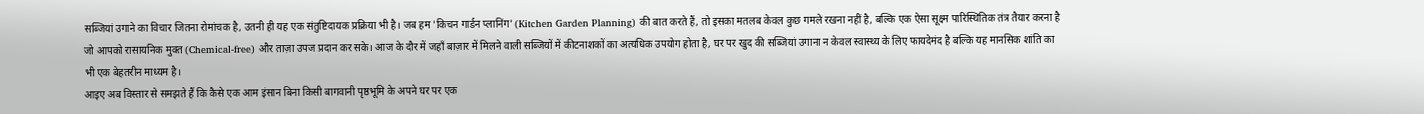सब्जियां उगाने का विचार जितना रोमांचक है, उतनी ही यह एक संतुष्टिदायक प्रक्रिया भी है। जब हम 'किचन गार्डन प्लानिंग' (Kitchen Garden Planning) की बात करते हैं, तो इसका मतलब केवल कुछ गमले रखना नहीं है, बल्कि एक ऐसा सूक्ष्म पारिस्थितिक तंत्र तैयार करना है जो आपको रासायनिक मुक्त (Chemical-free) और ताज़ा उपज प्रदान कर सके। आज के दौर में जहाँ बाज़ार में मिलने वाली सब्जियों में कीटनाशकों का अत्यधिक उपयोग होता है, घर पर खुद की सब्जियां उगाना न केवल स्वास्थ्य के लिए फायदेमंद है बल्कि यह मानसिक शांति का भी एक बेहतरीन माध्यम है।
आइए अब विस्तार से समझते हैं कि कैसे एक आम इंसान बिना किसी बागवानी पृष्ठभूमि के अपने घर पर एक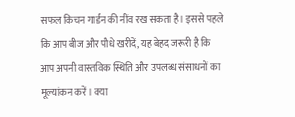सफल किचन गार्डन की नींव रख सकता है। इससे पहले कि आप बीज और पौधे खरीदें, यह बेहद जरूरी है कि आप अपनी वास्तविक स्थिति और उपलब्ध संसाधनों का मूल्यांकन करें। क्या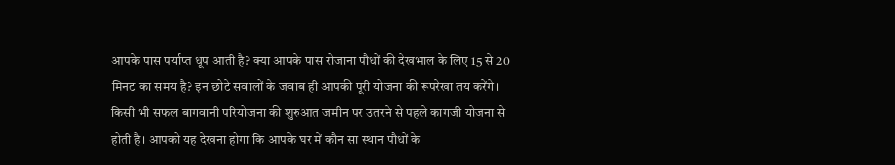आपके पास पर्याप्त धूप आती है? क्या आपके पास रोजाना पौधों की देखभाल के लिए 15 से 20 मिनट का समय है? इन छोटे सवालों के जवाब ही आपकी पूरी योजना की रूपरेखा तय करेंगे।
किसी भी सफल बागवानी परियोजना की शुरुआत जमीन पर उतरने से पहले कागजी योजना से होती है। आपको यह देखना होगा कि आपके घर में कौन सा स्थान पौधों के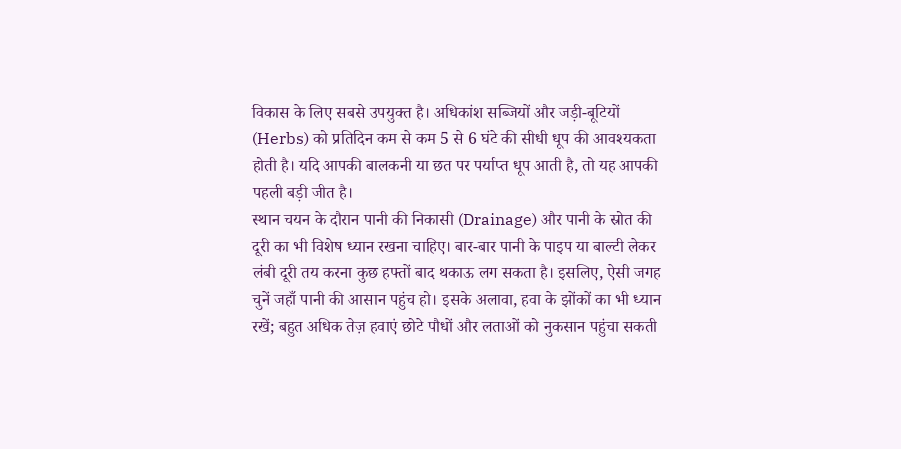विकास के लिए सबसे उपयुक्त है। अधिकांश सब्जियों और जड़ी-बूटियों (Herbs) को प्रतिदिन कम से कम 5 से 6 घंटे की सीधी धूप की आवश्यकता होती है। यदि आपकी बालकनी या छत पर पर्याप्त धूप आती है, तो यह आपकी पहली बड़ी जीत है।
स्थान चयन के दौरान पानी की निकासी (Drainage) और पानी के स्रोत की दूरी का भी विशेष ध्यान रखना चाहिए। बार-बार पानी के पाइप या बाल्टी लेकर लंबी दूरी तय करना कुछ हफ्तों बाद थकाऊ लग सकता है। इसलिए, ऐसी जगह चुनें जहाँ पानी की आसान पहुंच हो। इसके अलावा, हवा के झोंकों का भी ध्यान रखें; बहुत अधिक तेज़ हवाएं छोटे पौधों और लताओं को नुकसान पहुंचा सकती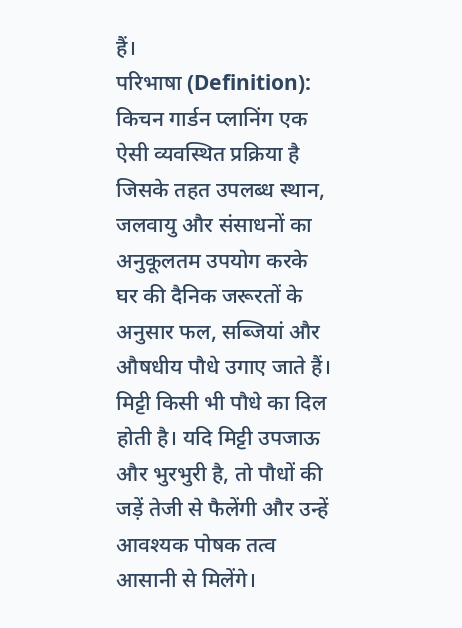हैं।
परिभाषा (Definition): किचन गार्डन प्लानिंग एक ऐसी व्यवस्थित प्रक्रिया है जिसके तहत उपलब्ध स्थान, जलवायु और संसाधनों का अनुकूलतम उपयोग करके घर की दैनिक जरूरतों के अनुसार फल, सब्जियां और औषधीय पौधे उगाए जाते हैं।
मिट्टी किसी भी पौधे का दिल होती है। यदि मिट्टी उपजाऊ और भुरभुरी है, तो पौधों की जड़ें तेजी से फैलेंगी और उन्हें आवश्यक पोषक तत्व आसानी से मिलेंगे।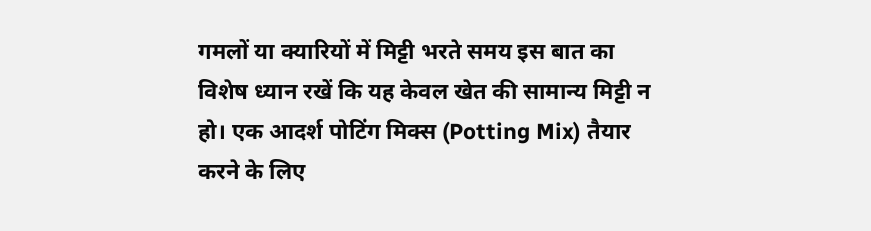गमलों या क्यारियों में मिट्टी भरते समय इस बात का विशेष ध्यान रखें कि यह केवल खेत की सामान्य मिट्टी न हो। एक आदर्श पोटिंग मिक्स (Potting Mix) तैयार करने के लिए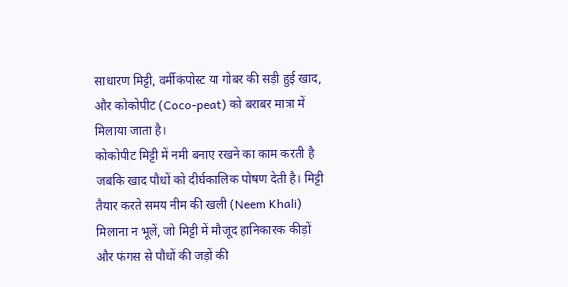साधारण मिट्टी, वर्मीकंपोस्ट या गोबर की सड़ी हुई खाद, और कोकोपीट (Coco-peat) को बराबर मात्रा में मिलाया जाता है।
कोकोपीट मिट्टी में नमी बनाए रखने का काम करती है जबकि खाद पौधों को दीर्घकालिक पोषण देती है। मिट्टी तैयार करते समय नीम की खली (Neem Khali) मिलाना न भूलें, जो मिट्टी में मौजूद हानिकारक कीड़ों और फंगस से पौधों की जड़ों की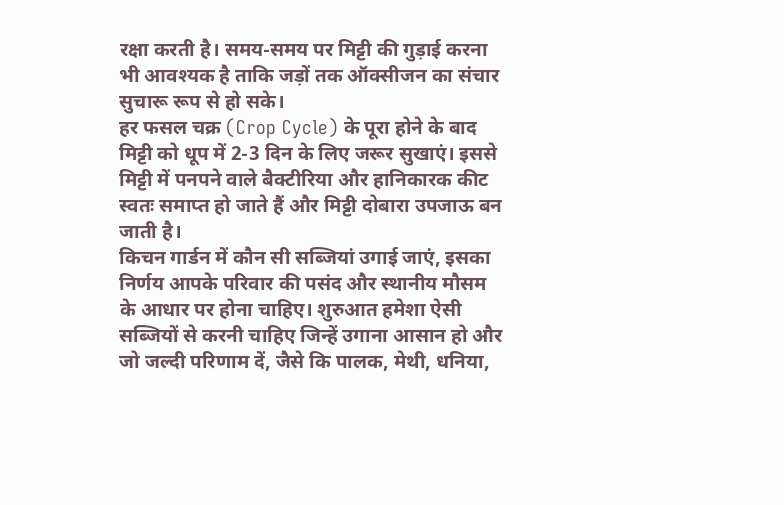रक्षा करती है। समय-समय पर मिट्टी की गुड़ाई करना भी आवश्यक है ताकि जड़ों तक ऑक्सीजन का संचार सुचारू रूप से हो सके।
हर फसल चक्र (Crop Cycle) के पूरा होने के बाद मिट्टी को धूप में 2-3 दिन के लिए जरूर सुखाएं। इससे मिट्टी में पनपने वाले बैक्टीरिया और हानिकारक कीट स्वतः समाप्त हो जाते हैं और मिट्टी दोबारा उपजाऊ बन जाती है।
किचन गार्डन में कौन सी सब्जियां उगाई जाएं, इसका निर्णय आपके परिवार की पसंद और स्थानीय मौसम के आधार पर होना चाहिए। शुरुआत हमेशा ऐसी सब्जियों से करनी चाहिए जिन्हें उगाना आसान हो और जो जल्दी परिणाम दें, जैसे कि पालक, मेथी, धनिया,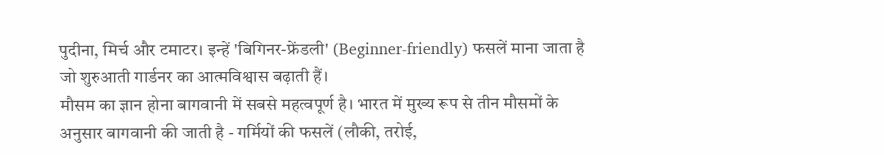पुदीना, मिर्च और टमाटर। इन्हें 'बिगिनर-फ्रेंडली' (Beginner-friendly) फसलें माना जाता है जो शुरुआती गार्डनर का आत्मविश्वास बढ़ाती हैं।
मौसम का ज्ञान होना बागवानी में सबसे महत्वपूर्ण है। भारत में मुख्य रूप से तीन मौसमों के अनुसार बागवानी की जाती है - गर्मियों की फसलें (लौकी, तरोई,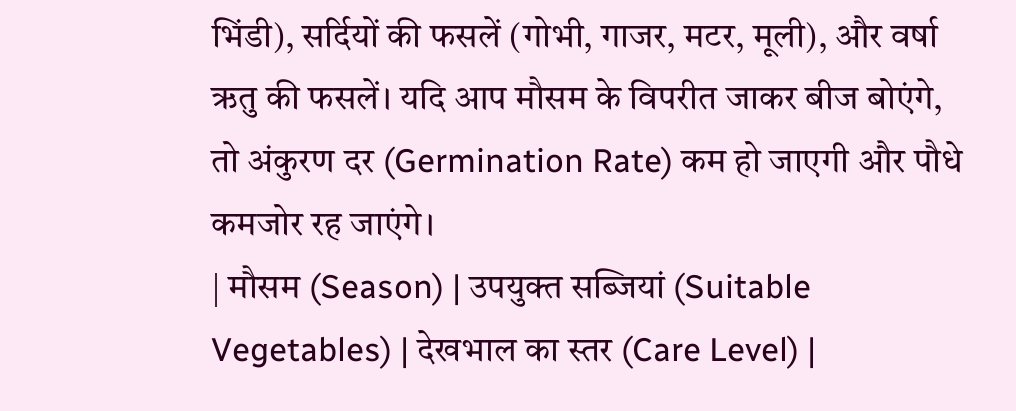भिंडी), सर्दियों की फसलें (गोभी, गाजर, मटर, मूली), और वर्षा ऋतु की फसलें। यदि आप मौसम के विपरीत जाकर बीज बोएंगे, तो अंकुरण दर (Germination Rate) कम हो जाएगी और पौधे कमजोर रह जाएंगे।
| मौसम (Season) | उपयुक्त सब्जियां (Suitable Vegetables) | देखभाल का स्तर (Care Level) |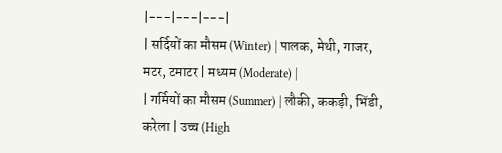|---|---|---|
| सर्दियों का मौसम (Winter) | पालक, मेथी, गाजर, मटर, टमाटर | मध्यम (Moderate) |
| गर्मियों का मौसम (Summer) | लौकी, ककड़ी, भिंडी, करेला | उच्च (High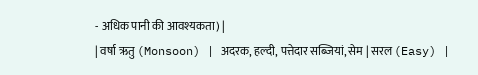- अधिक पानी की आवश्यकता) |
| वर्षा ऋतु (Monsoon) | अदरक, हल्दी, पत्तेदार सब्जियां, सेम | सरल (Easy) |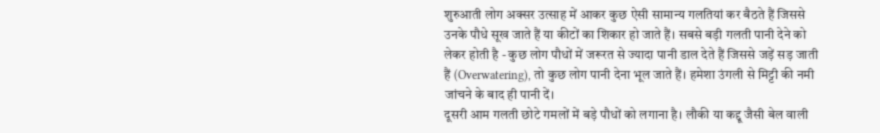शुरुआती लोग अक्सर उत्साह में आकर कुछ ऐसी सामान्य गलतियां कर बैठते हैं जिससे उनके पौधे सूख जाते हैं या कीटों का शिकार हो जाते हैं। सबसे बड़ी गलती पानी देने को लेकर होती है - कुछ लोग पौधों में जरूरत से ज्यादा पानी डाल देते हैं जिससे जड़ें सड़ जाती हैं (Overwatering), तो कुछ लोग पानी देना भूल जाते हैं। हमेशा उंगली से मिट्टी की नमी जांचने के बाद ही पानी दें।
दूसरी आम गलती छोटे गमलों में बड़े पौधों को लगाना है। लौकी या कद्दू जैसी बेल वाली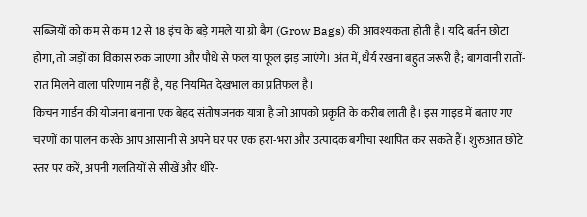सब्जियों को कम से कम 12 से 18 इंच के बड़े गमले या ग्रो बैग (Grow Bags) की आवश्यकता होती है। यदि बर्तन छोटा होगा, तो जड़ों का विकास रुक जाएगा और पौधे से फल या फूल झड़ जाएंगे। अंत में, धैर्य रखना बहुत जरूरी है; बागवानी रातों-रात मिलने वाला परिणाम नहीं है, यह नियमित देखभाल का प्रतिफल है।
किचन गार्डन की योजना बनाना एक बेहद संतोषजनक यात्रा है जो आपको प्रकृति के करीब लाती है। इस गाइड में बताए गए चरणों का पालन करके आप आसानी से अपने घर पर एक हरा-भरा और उत्पादक बगीचा स्थापित कर सकते हैं। शुरुआत छोटे स्तर पर करें, अपनी गलतियों से सीखें और धीरे-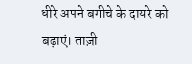धीरे अपने बगीचे के दायरे को बढ़ाएं। ताज़ी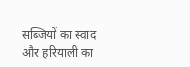सब्जियों का स्वाद और हरियाली का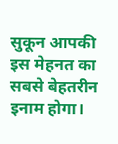सुकून आपकी इस मेहनत का सबसे बेहतरीन इनाम होगा।